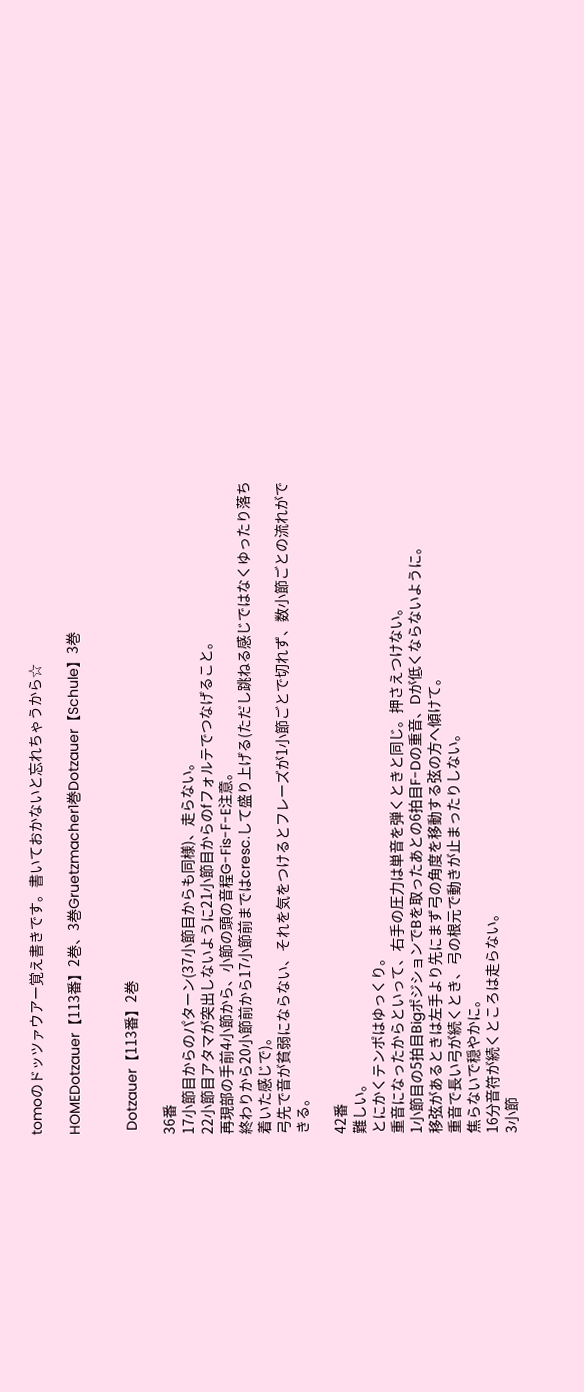tomoのドッツァウアー覚え書きです。書いておかないと忘れちゃうから☆

HOMEDotzauer【113番】2巻、3巻Gruetzmacher1巻Dotzauer【Schule】3巻


 Dotzauer【113番】2巻

36番
17小節目からのパターン(37小節目からも同様)、走らない。
22小節目アタマが突出しないように21小節目からのfフォルテでつなげること。
再現部の手前4小節から、小節の頭の音程G-Fis-F-E注意。
終わりから20小節前から17小節前まではcresc.して盛り上げる(ただし跳ねる感じではなくゆったり落ち着いた感じで)。
弓先で音が貧弱にならない、それを気をつけるとフレーズが1小節ごとで切れず、数小節ごとの流れができる。

42番
難しい。
とにかくテンポはゆっくり。
重音になったからといって、右手の圧力は単音を弾くときと同じ。押さえつけない。
1小節目の5拍目BigポジションでBを取ったあとの6拍目F-Dの重音、Dが低くならないように。
移弦があるときは左手より先にまず弓の角度を移動する弦の方へ傾けて。
重音で長い弓が続くとき、弓の根元で動きが止まったりしない。
焦らないで穏やかに。
16分音符が続くところは走らない。
3小節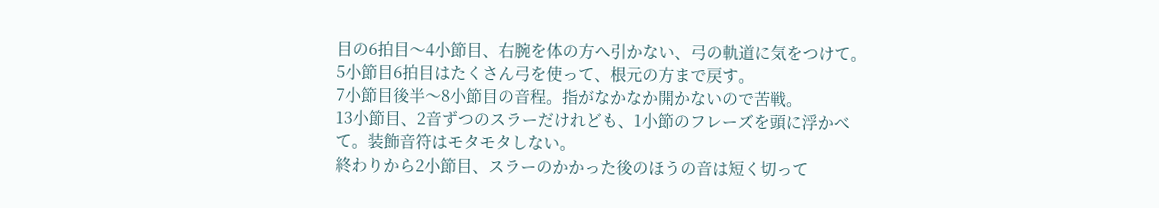目の6拍目〜4小節目、右腕を体の方へ引かない、弓の軌道に気をつけて。
5小節目6拍目はたくさん弓を使って、根元の方まで戻す。
7小節目後半〜8小節目の音程。指がなかなか開かないので苦戦。
13小節目、2音ずつのスラーだけれども、1小節のフレーズを頭に浮かべて。装飾音符はモタモタしない。
終わりから2小節目、スラーのかかった後のほうの音は短く切って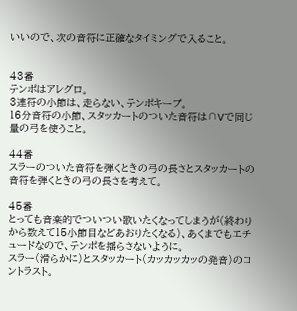いいので、次の音符に正確なタイミングで入ること。


43番
テンポはアレグロ。
3連符の小節は、走らない、テンポキープ。
16分音符の小節、スタッカートのついた音符は∩Vで同じ量の弓を使うこと。

44番
スラーのついた音符を弾くときの弓の長さとスタッカートの音符を弾くときの弓の長さを考えて。

45番
とっても音楽的でついつい歌いたくなってしまうが(終わりから数えて15小節目などあおりたくなる)、あくまでもエチュードなので、テンポを揺らさないように。
スラー(滑らかに)とスタッカート(カッカッカッの発音)のコントラスト。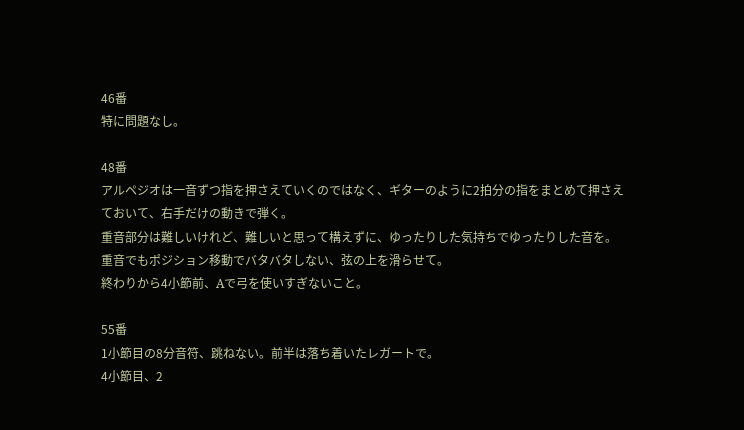46番
特に問題なし。

48番
アルペジオは一音ずつ指を押さえていくのではなく、ギターのように2拍分の指をまとめて押さえておいて、右手だけの動きで弾く。
重音部分は難しいけれど、難しいと思って構えずに、ゆったりした気持ちでゆったりした音を。
重音でもポジション移動でバタバタしない、弦の上を滑らせて。
終わりから4小節前、Aで弓を使いすぎないこと。

55番
1小節目の8分音符、跳ねない。前半は落ち着いたレガートで。
4小節目、2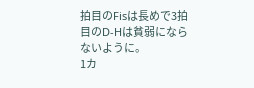拍目のFisは長めで3拍目のD-Hは貧弱にならないように。
1カ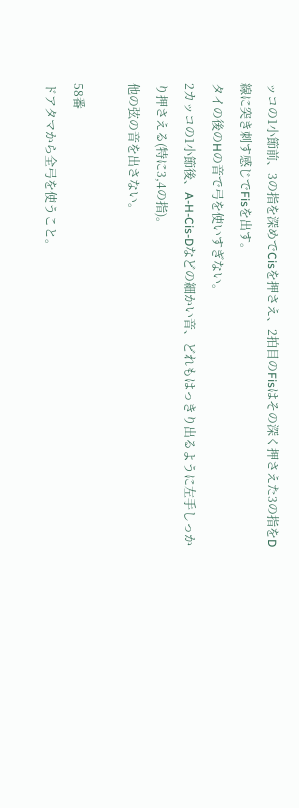ッコの1小節前、3の指を深めでCisを押さえ、2拍目のFisはその深く押さえた3の指をD線に突き刺す感じでFisを出す。
タイの後のHの音で弓を使いすぎない。
2カッコの1小節後、A-H-Cis-Dなどの細かい音、どれもはっきり出るように左手しっかり押さえる(特に3,4の指)。
他の弦の音を出さない。

58番
ドアタマから全弓を使うこと。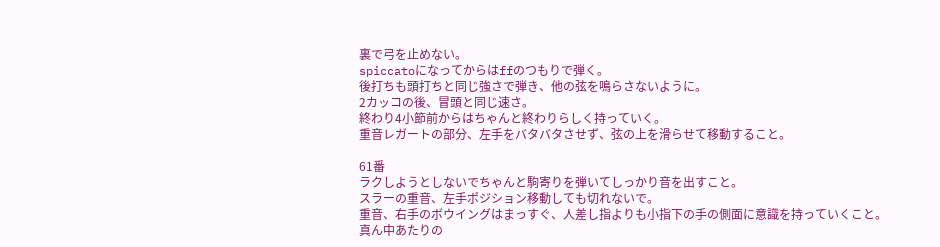裏で弓を止めない。
spiccatoになってからはffのつもりで弾く。
後打ちも頭打ちと同じ強さで弾き、他の弦を鳴らさないように。
2カッコの後、冒頭と同じ速さ。
終わり4小節前からはちゃんと終わりらしく持っていく。
重音レガートの部分、左手をバタバタさせず、弦の上を滑らせて移動すること。

61番
ラクしようとしないでちゃんと駒寄りを弾いてしっかり音を出すこと。
スラーの重音、左手ポジション移動しても切れないで。
重音、右手のボウイングはまっすぐ、人差し指よりも小指下の手の側面に意識を持っていくこと。
真ん中あたりの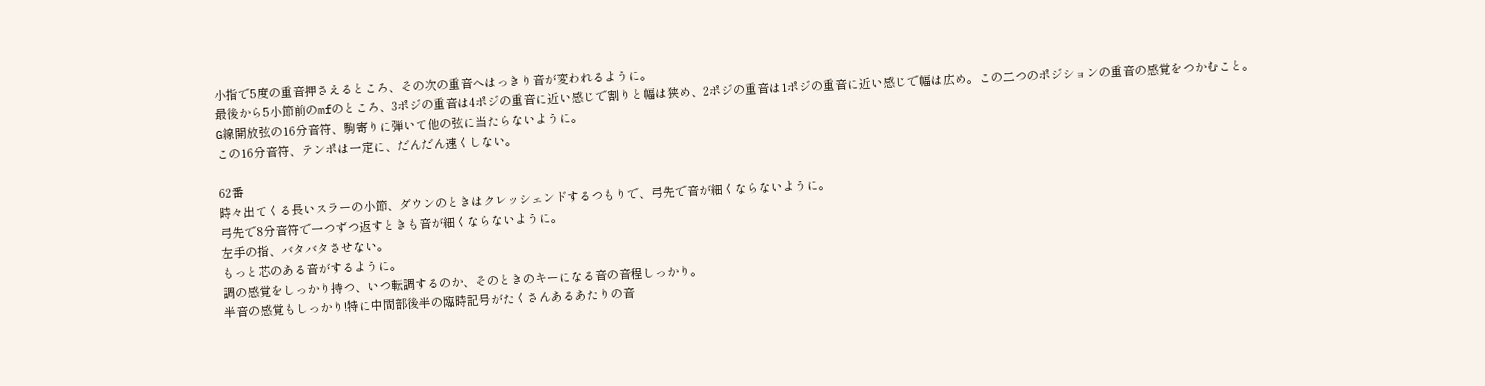小指で5度の重音押さえるところ、その次の重音へはっきり音が変われるように。
最後から5小節前のmfのところ、3ポジの重音は4ポジの重音に近い感じで割りと幅は狭め、2ポジの重音は1ポジの重音に近い感じで幅は広め。この二つのポジションの重音の感覚をつかむこと。
G線開放弦の16分音符、駒寄りに弾いて他の弦に当たらないように。
この16分音符、テンポは一定に、だんだん速くしない。

62番
時々出てくる長いスラーの小節、ダウンのときはクレッシェンドするつもりで、弓先で音が細くならないように。
弓先で8分音符で一つずつ返すときも音が細くならないように。
左手の指、バタバタさせない。
もっと芯のある音がするように。
調の感覚をしっかり持つ、いつ転調するのか、そのときのキーになる音の音程しっかり。
半音の感覚もしっかり!特に中間部後半の臨時記号がたくさんあるあたりの音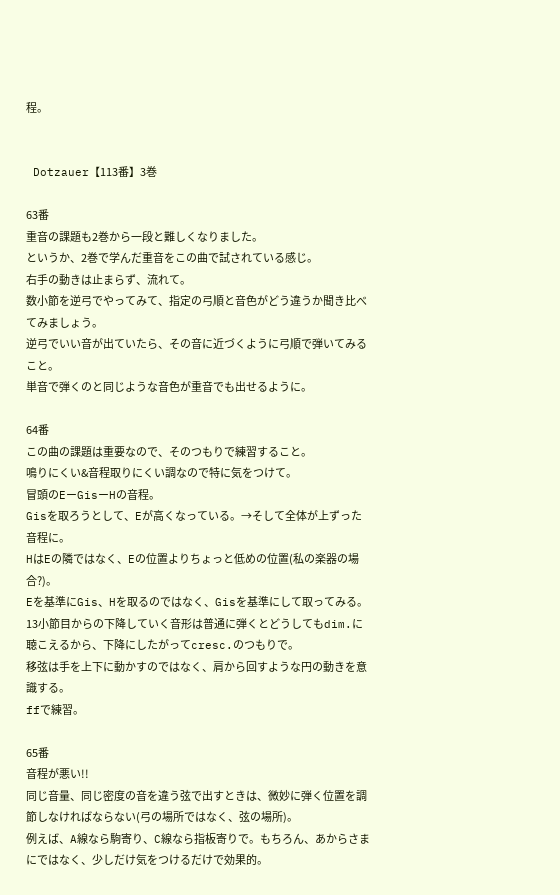程。


 Dotzauer【113番】3巻

63番
重音の課題も2巻から一段と難しくなりました。
というか、2巻で学んだ重音をこの曲で試されている感じ。
右手の動きは止まらず、流れて。
数小節を逆弓でやってみて、指定の弓順と音色がどう違うか聞き比べてみましょう。
逆弓でいい音が出ていたら、その音に近づくように弓順で弾いてみること。
単音で弾くのと同じような音色が重音でも出せるように。

64番
この曲の課題は重要なので、そのつもりで練習すること。
鳴りにくい&音程取りにくい調なので特に気をつけて。
冒頭のEーGisーHの音程。
Gisを取ろうとして、Eが高くなっている。→そして全体が上ずった音程に。
HはEの隣ではなく、Eの位置よりちょっと低めの位置(私の楽器の場合?)。
Eを基準にGis、Hを取るのではなく、Gisを基準にして取ってみる。
13小節目からの下降していく音形は普通に弾くとどうしてもdim.に聴こえるから、下降にしたがってcresc.のつもりで。
移弦は手を上下に動かすのではなく、肩から回すような円の動きを意識する。
ffで練習。

65番
音程が悪い!!
同じ音量、同じ密度の音を違う弦で出すときは、微妙に弾く位置を調節しなければならない(弓の場所ではなく、弦の場所)。
例えば、A線なら駒寄り、C線なら指板寄りで。もちろん、あからさまにではなく、少しだけ気をつけるだけで効果的。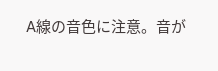A線の音色に注意。音が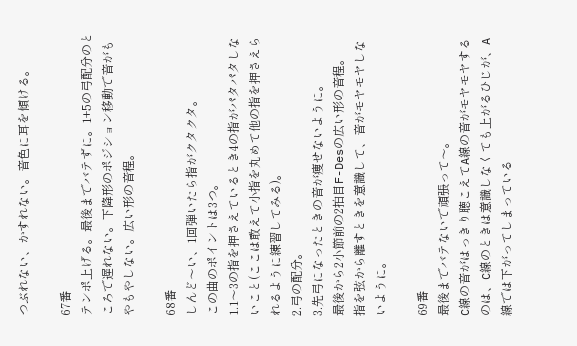つぶれない、かすれない。音色に耳を傾ける。

67番
テンポ上げる。最後までバテずに。1+5の弓配分のところで遅れない。下降形のポジション移動で音がもやもやしない。広い形の音程。

68番
しんど〜い、1回弾いたら指がクタクタ。
この曲のポイントは3つ。
1.1〜3の指を押さえているとき4の指がパタパタしないこと(ここは敢えて小指を丸めて他の指を押さえられるように練習してみる)。
2.弓の配分。
3.先弓になったときの音が痩せないように。
最後から2小節前の2拍目F-Desの広い形の音程。
指を弦から離すときを意識して、音がモヤモヤしないように。

69番
最後までバテないで頑張って〜。
C線の音がはっきり聴こえてA線の音がモヤモヤするのは、C線のときは意識しなくても上がるひじが、A線では下がってしまっている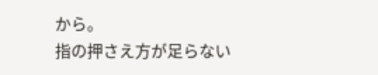から。
指の押さえ方が足らない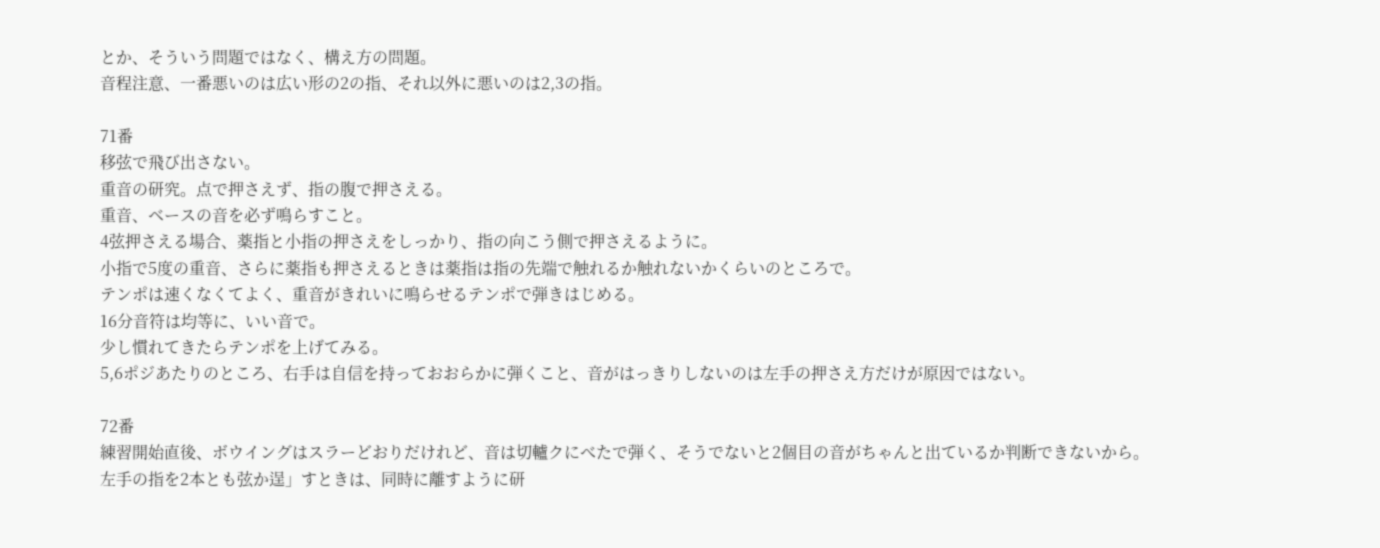とか、そういう問題ではなく、構え方の問題。
音程注意、一番悪いのは広い形の2の指、それ以外に悪いのは2,3の指。

71番
移弦で飛び出さない。
重音の研究。点で押さえず、指の腹で押さえる。
重音、ベースの音を必ず鳴らすこと。
4弦押さえる場合、薬指と小指の押さえをしっかり、指の向こう側で押さえるように。
小指で5度の重音、さらに薬指も押さえるときは薬指は指の先端で触れるか触れないかくらいのところで。
テンポは速くなくてよく、重音がきれいに鳴らせるテンポで弾きはじめる。
16分音符は均等に、いい音で。
少し慣れてきたらテンポを上げてみる。
5,6ポジあたりのところ、右手は自信を持っておおらかに弾くこと、音がはっきりしないのは左手の押さえ方だけが原因ではない。

72番
練習開始直後、ボウイングはスラーどおりだけれど、音は切轤クにべたで弾く、そうでないと2個目の音がちゃんと出ているか判断できないから。
左手の指を2本とも弦か逞」すときは、同時に離すように研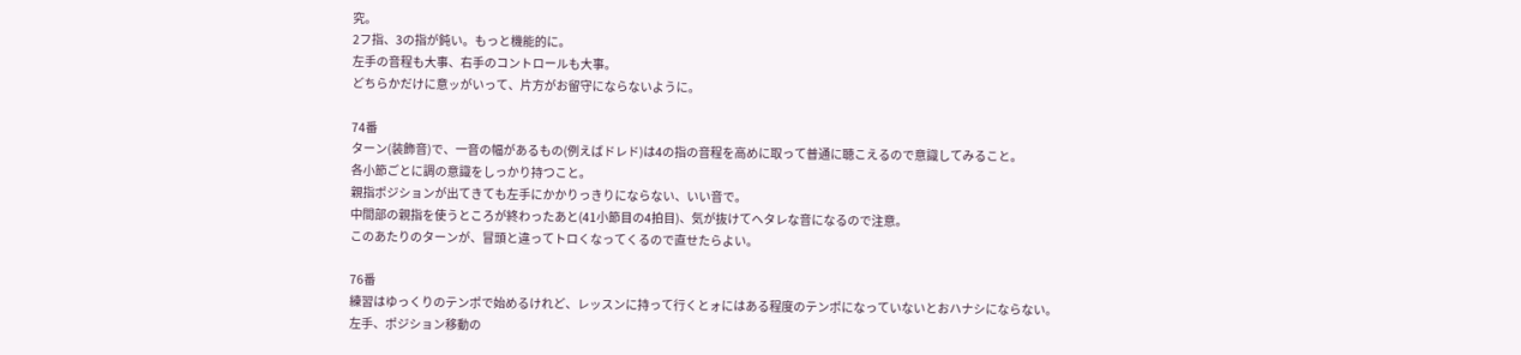究。
2フ指、3の指が鈍い。もっと機能的に。
左手の音程も大事、右手のコントロールも大事。
どちらかだけに意ッがいって、片方がお留守にならないように。

74番
ターン(装飾音)で、一音の幅があるもの(例えばドレド)は4の指の音程を高めに取って普通に聴こえるので意識してみること。
各小節ごとに調の意識をしっかり持つこと。
親指ポジションが出てきても左手にかかりっきりにならない、いい音で。
中間部の親指を使うところが終わったあと(41小節目の4拍目)、気が抜けてヘタレな音になるので注意。
このあたりのターンが、冒頭と違ってトロくなってくるので直せたらよい。

76番
練習はゆっくりのテンポで始めるけれど、レッスンに持って行くとォにはある程度のテンポになっていないとおハナシにならない。
左手、ポジション移動の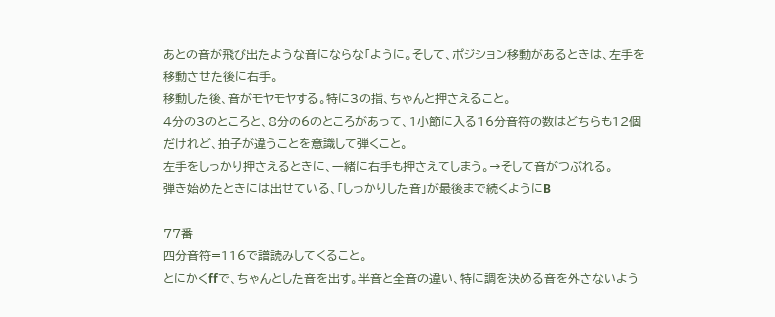あとの音が飛び出たような音にならな「ように。そして、ポジション移動があるときは、左手を移動させた後に右手。
移動した後、音がモヤモヤする。特に3の指、ちゃんと押さえること。
4分の3のところと、8分の6のところがあって、1小節に入る16分音符の数はどちらも12個だけれど、拍子が違うことを意識して弾くこと。
左手をしっかり押さえるときに、一緒に右手も押さえてしまう。→そして音がつぶれる。
弾き始めたときには出せている、「しっかりした音」が最後まで続くようにB

77番
四分音符=116で譜読みしてくること。
とにかくffで、ちゃんとした音を出す。半音と全音の違い、特に調を決める音を外さないよう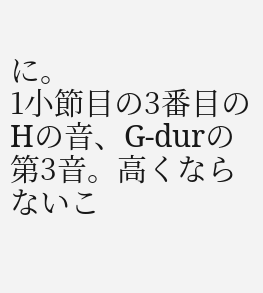に。
1小節目の3番目のHの音、G-durの第3音。高くならないこ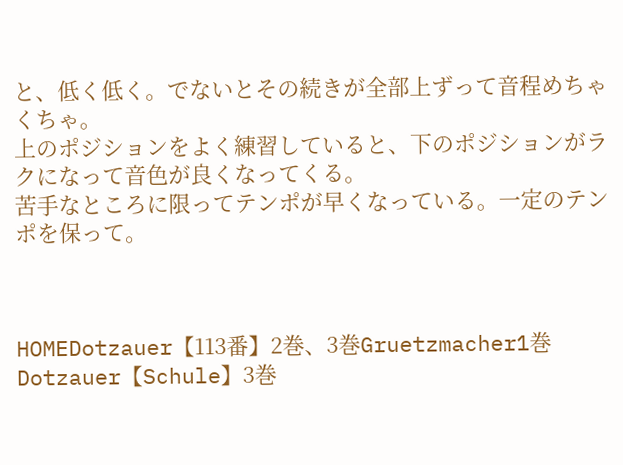と、低く低く。でないとその続きが全部上ずって音程めちゃくちゃ。
上のポジションをよく練習していると、下のポジションがラクになって音色が良くなってくる。
苦手なところに限ってテンポが早くなっている。一定のテンポを保って。



HOMEDotzauer【113番】2巻、3巻Gruetzmacher1巻Dotzauer【Schule】3巻